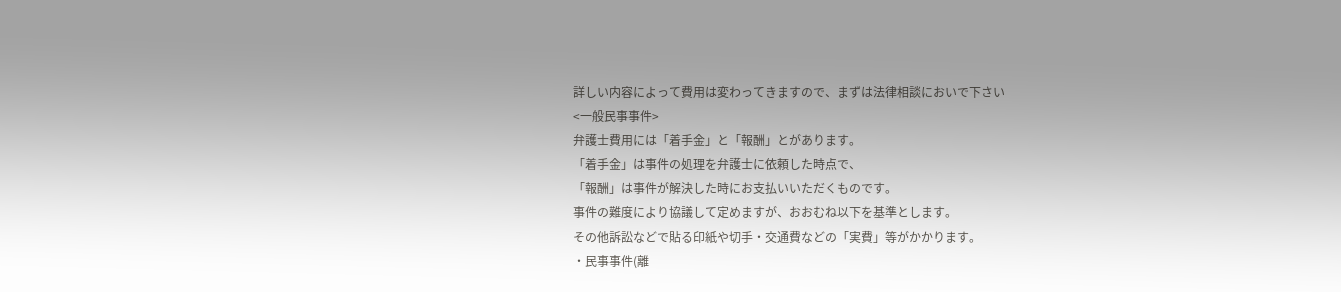詳しい内容によって費用は変わってきますので、まずは法律相談においで下さい
<一般民事事件>
弁護士費用には「着手金」と「報酬」とがあります。
「着手金」は事件の処理を弁護士に依頼した時点で、
「報酬」は事件が解決した時にお支払いいただくものです。
事件の難度により協議して定めますが、おおむね以下を基準とします。
その他訴訟などで貼る印紙や切手・交通費などの「実費」等がかかります。
・民事事件(離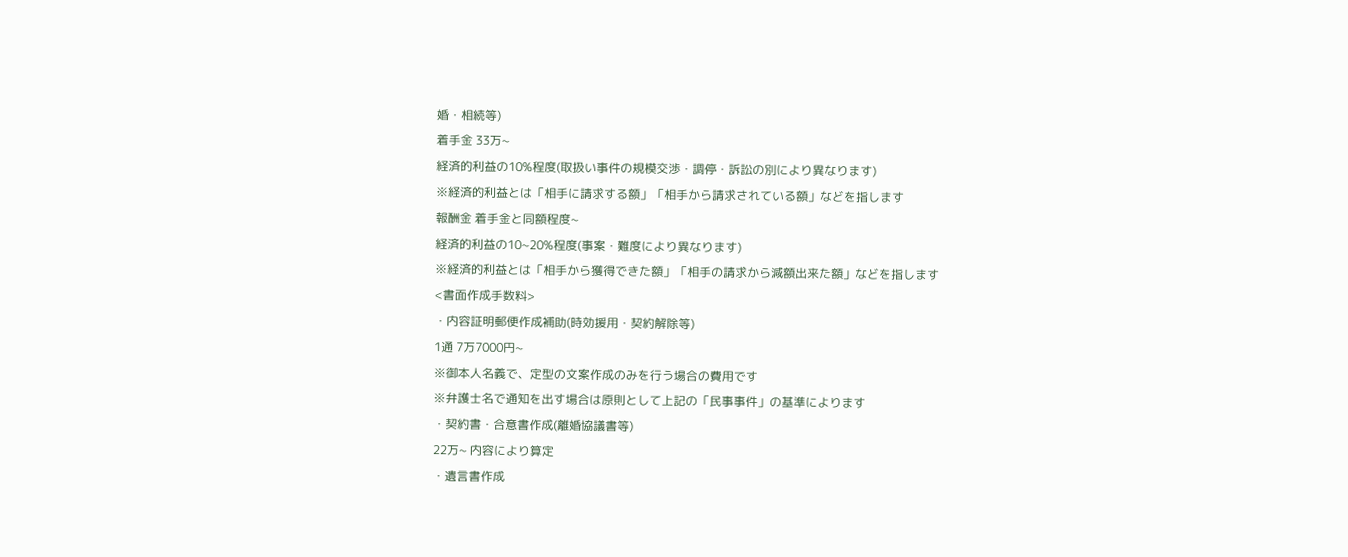婚・相続等)
着手金 33万~
経済的利益の10%程度(取扱い事件の規模交渉・調停・訴訟の別により異なります)
※経済的利益とは「相手に請求する額」「相手から請求されている額」などを指します
報酬金 着手金と同額程度~
経済的利益の10~20%程度(事案・難度により異なります)
※経済的利益とは「相手から獲得できた額」「相手の請求から減額出来た額」などを指します
<書面作成手数料>
・内容証明郵便作成補助(時効援用・契約解除等)
1通 7万7000円~
※御本人名義で、定型の文案作成のみを行う場合の費用です
※弁護士名で通知を出す場合は原則として上記の「民事事件」の基準によります
・契約書・合意書作成(離婚協議書等)
22万~ 内容により算定
・遺言書作成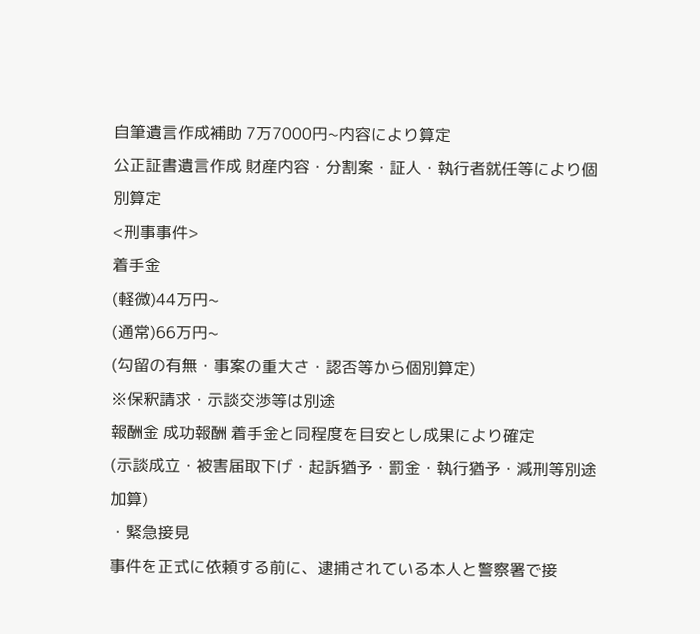自筆遺言作成補助 7万7000円~内容により算定
公正証書遺言作成 財産内容・分割案・証人・執行者就任等により個別算定
<刑事事件>
着手金
(軽微)44万円~
(通常)66万円~
(勾留の有無・事案の重大さ・認否等から個別算定)
※保釈請求・示談交渉等は別途
報酬金 成功報酬 着手金と同程度を目安とし成果により確定
(示談成立・被害届取下げ・起訴猶予・罰金・執行猶予・減刑等別途加算)
・緊急接見
事件を正式に依頼する前に、逮捕されている本人と警察署で接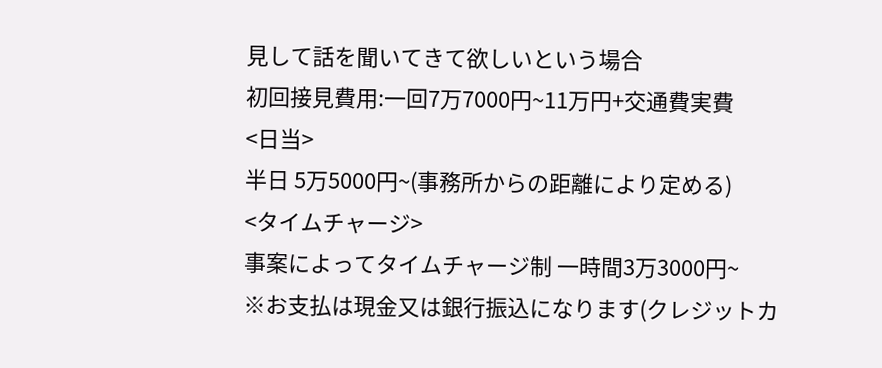見して話を聞いてきて欲しいという場合
初回接見費用:一回7万7000円~11万円+交通費実費
<日当>
半日 5万5000円~(事務所からの距離により定める)
<タイムチャージ>
事案によってタイムチャージ制 一時間3万3000円~
※お支払は現金又は銀行振込になります(クレジットカ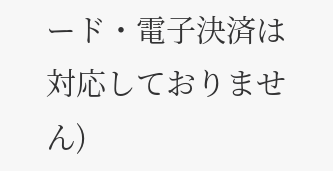ード・電子決済は対応しておりません)